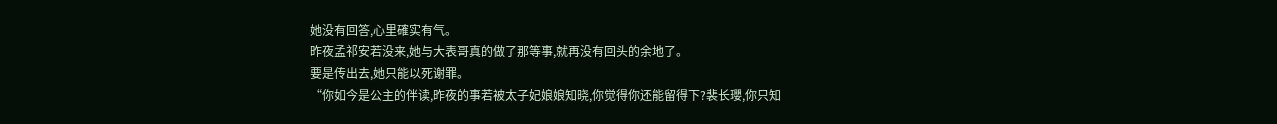她没有回答,心里確实有气。
昨夜孟祁安若没来,她与大表哥真的做了那等事,就再没有回头的余地了。
要是传出去,她只能以死谢罪。
“你如今是公主的伴读,昨夜的事若被太子妃娘娘知晓,你觉得你还能留得下?裴长瓔,你只知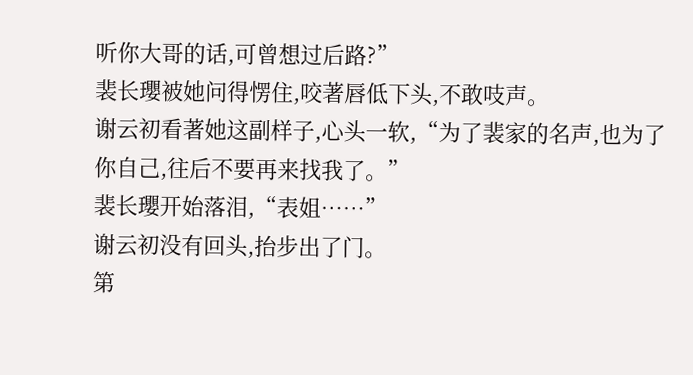听你大哥的话,可曾想过后路?”
裴长瓔被她问得愣住,咬著唇低下头,不敢吱声。
谢云初看著她这副样子,心头一软,“为了裴家的名声,也为了你自己,往后不要再来找我了。”
裴长瓔开始落泪,“表姐……”
谢云初没有回头,抬步出了门。
第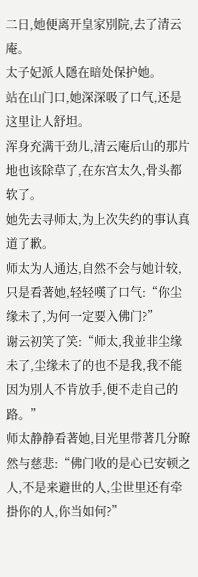二日,她便离开皇家別院,去了清云庵。
太子妃派人隱在暗处保护她。
站在山门口,她深深吸了口气,还是这里让人舒坦。
浑身充满干劲儿,清云庵后山的那片地也该除草了,在东宫太久,骨头都软了。
她先去寻师太,为上次失约的事认真道了歉。
师太为人通达,自然不会与她计较,只是看著她,轻轻嘆了口气:“你尘缘未了,为何一定要入佛门?”
谢云初笑了笑:“师太,我並非尘缘未了,尘缘未了的也不是我,我不能因为別人不肯放手,便不走自己的路。”
师太静静看著她,目光里带著几分瞭然与慈悲:“佛门收的是心已安顿之人,不是来避世的人,尘世里还有牵掛你的人,你当如何?”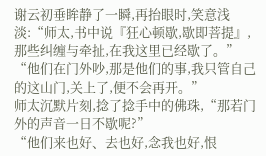谢云初垂眸静了一瞬,再抬眼时,笑意浅淡:“师太,书中说『狂心顿歇,歇即菩提』,那些纠缠与牵扯,在我这里已经歇了。”
“他们在门外吵,那是他们的事,我只管自己的这山门,关上了,便不会再开。”
师太沉默片刻,捻了捻手中的佛珠,“那若门外的声音一日不歇呢?”
“他们来也好、去也好,念我也好,恨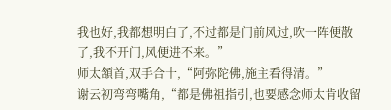我也好,我都想明白了,不过都是门前风过,吹一阵便散了,我不开门,风便进不来。”
师太頷首,双手合十,“阿弥陀佛,施主看得清。”
谢云初弯弯嘴角,“都是佛祖指引,也要感念师太肯收留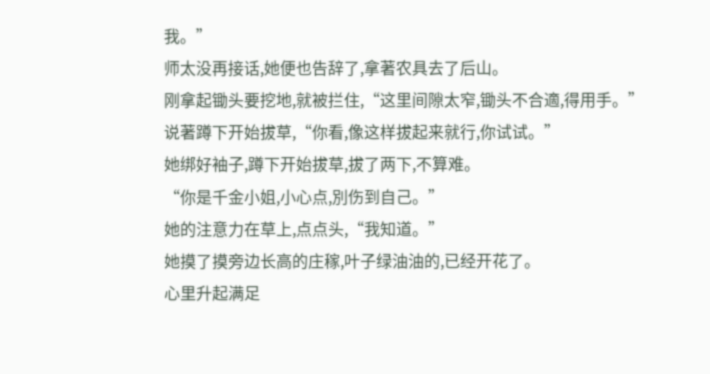我。”
师太没再接话,她便也告辞了,拿著农具去了后山。
刚拿起锄头要挖地,就被拦住,“这里间隙太窄,锄头不合適,得用手。”
说著蹲下开始拔草,“你看,像这样拔起来就行,你试试。”
她绑好袖子,蹲下开始拔草,拔了两下,不算难。
“你是千金小姐,小心点,別伤到自己。”
她的注意力在草上,点点头,“我知道。”
她摸了摸旁边长高的庄稼,叶子绿油油的,已经开花了。
心里升起满足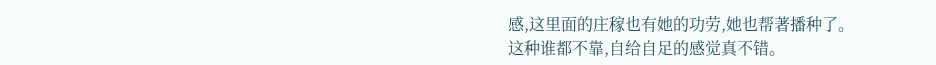感,这里面的庄稼也有她的功劳,她也帮著播种了。
这种谁都不靠,自给自足的感觉真不错。